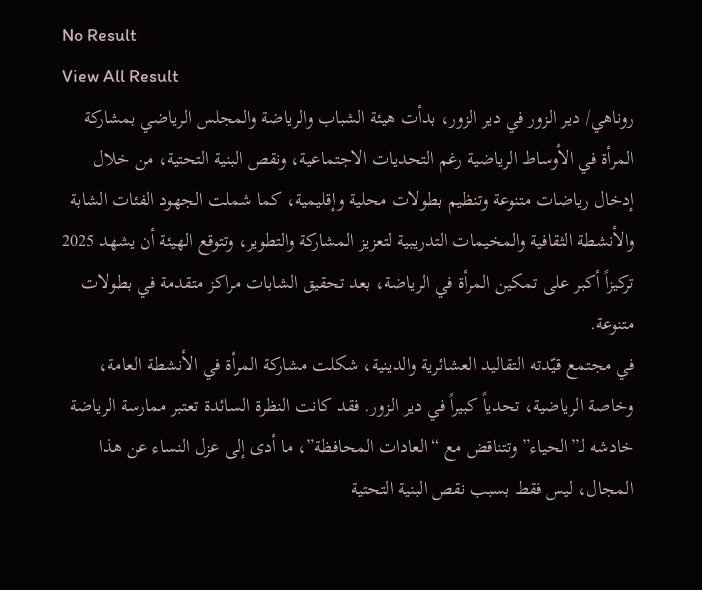No Result
View All Result
روناهي/ دير الزور في دير الزور، بدأت هيئة الشباب والرياضة والمجلس الرياضي بمشاركة المرأة في الأوساط الرياضية رغم التحديات الاجتماعية، ونقص البنية التحتية، من خلال إدخال رياضات متنوعة وتنظيم بطولات محلية وإقليمية، كما شملت الجهود الفئات الشابة والأنشطة الثقافية والمخيمات التدريبية لتعزيز المشاركة والتطوير، وتتوقع الهيئة أن يشهد 2025 تركيزاً أكبر على تمكين المرأة في الرياضة، بعد تحقيق الشابات مراكز متقدمة في بطولات متنوعة.
في مجتمع قيّدته التقاليد العشائرية والدينية، شكلت مشاركة المرأة في الأنشطة العامة، وخاصة الرياضية، تحدياً كبيراً في دير الزور. فقد كانت النظرة السائدة تعتبر ممارسة الرياضة خادشه لـ”الحياء” وتتناقض مع “العادات المحافظة”، ما أدى إلى عزل النساء عن هذا المجال، ليس فقط بسبب نقص البنية التحتية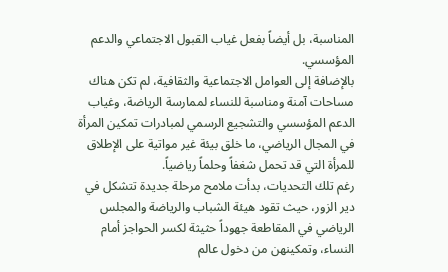المناسبة، بل أيضاً بفعل غياب القبول الاجتماعي والدعم المؤسسي.
بالإضافة إلى العوامل الاجتماعية والثقافية، لم تكن هناك مساحات آمنة ومناسبة للنساء لممارسة الرياضة، وغياب الدعم المؤسسي والتشجيع الرسمي لمبادرات تمكين المرأة في المجال الرياضي، ما خلق بيئة غير مواتية على الإطلاق للمرأة التي قد تحمل شغفاً وحلماً رياضياً.
رغم تلك التحديات، بدأت ملامح مرحلة جديدة تتشكل في دير الزور، حيث تقود هيئة الشباب والرياضة والمجلس الرياضي في المقاطعة جهوداً حثيثة لكسر الحواجز أمام النساء، وتمكينهن من دخول عالم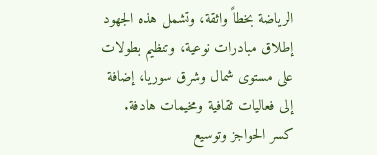الرياضة بخطاً واثقة، وتشمل هذه الجهود إطلاق مبادرات نوعية، وتنظيم بطولات على مستوى شمال وشرق سوريا، إضافة إلى فعاليات ثقافية ومخيمات هادفة.
كسر الحواجز وتوسيع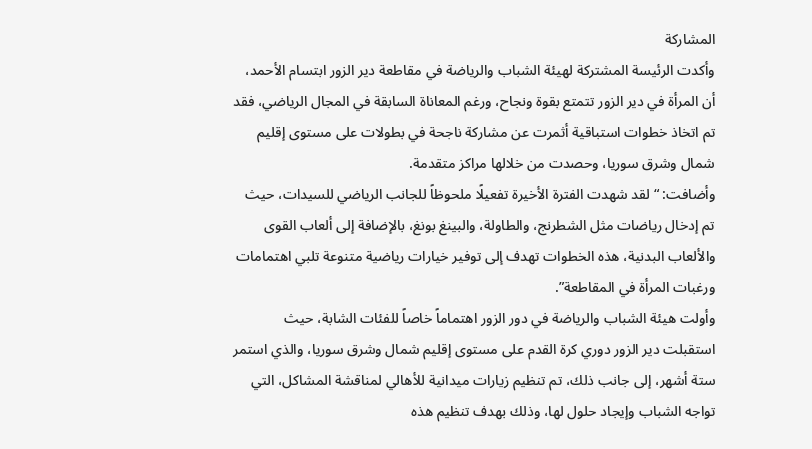المشاركة
وأكدت الرئيسة المشتركة لهيئة الشباب والرياضة في مقاطعة دير الزور ابتسام الأحمد، أن المرأة في دير الزور تتمتع بقوة ونجاح، ورغم المعاناة السابقة في المجال الرياضي، فقد تم اتخاذ خطوات استباقية أثمرت عن مشاركة ناجحة في بطولات على مستوى إقليم شمال وشرق سوريا، وحصدت من خلالها مراكز متقدمة.
وأضافت: “لقد شهدت الفترة الأخيرة تفعيلًا ملحوظاً للجانب الرياضي للسيدات، حيث تم إدخال رياضات مثل الشطرنج، والطاولة، والبينغ بونغ، بالإضافة إلى ألعاب القوى والألعاب البدنية، هذه الخطوات تهدف إلى توفير خيارات رياضية متنوعة تلبي اهتمامات ورغبات المرأة في المقاطعة”.
وأولت هيئة الشباب والرياضة في دور الزور اهتماماً خاصاً للفئات الشابة، حيث استقبلت دير الزور دوري كرة القدم على مستوى إقليم شمال وشرق سوريا، والذي استمر ستة أشهر، إلى جانب ذلك، تم تنظيم زيارات ميدانية للأهالي لمناقشة المشاكل، التي تواجه الشباب وإيجاد حلول لها، وذلك بهدف تنظيم هذه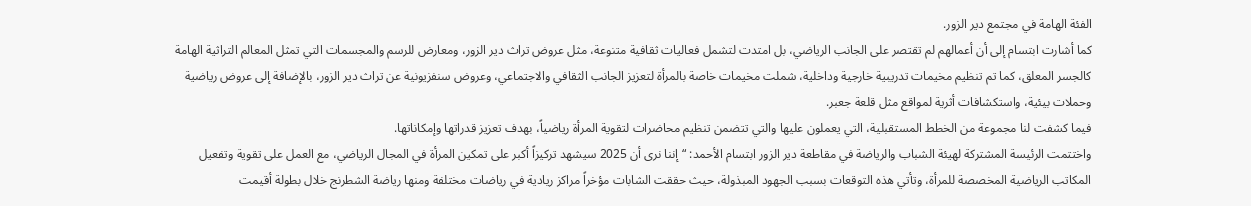الفئة الهامة في مجتمع دير الزور.
كما أشارت ابتسام إلى أن أعمالهم لم تقتصر على الجانب الرياضي، بل امتدت لتشمل فعاليات ثقافية متنوعة، مثل عروض تراث دير الزور، ومعارض للرسم والمجسمات التي تمثل المعالم التراثية الهامة كالجسر المعلق، كما تم تنظيم مخيمات تدريبية خارجية وداخلية، شملت مخيمات خاصة بالمرأة لتعزيز الجانب الثقافي والاجتماعي، وعروض سنفزيونية عن تراث دير الزور، بالإضافة إلى عروض رياضية وحملات بيئية، واستكشافات أثرية لمواقع مثل قلعة جعبر.
فيما كشفت لنا مجموعة من الخطط المستقبلية، التي يعملون عليها والتي تتضمن تنظيم محاضرات لتقوية المرأة رياضياً، بهدف تعزيز قدراتها وإمكاناتها.
واختتمت الرئيسة المشتركة لهيئة الشباب والرياضة في مقاطعة دير الزور ابتسام الأحمد: “إننا نرى أن 2025 سيشهد تركيزاً أكبر على تمكين المرأة في المجال الرياضي، مع العمل على تقوية وتفعيل المكاتب الرياضية المخصصة للمرأة، وتأتي هذه التوقعات بسبب الجهود المبذولة، حيث حققت الشابات مؤخراً مراكز ريادية في رياضات مختلفة ومنها رياضة الشطرنج خلال بطولة أقيمت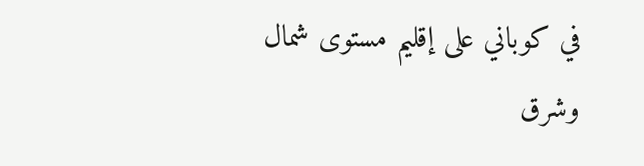في كوباني على إقليم مستوى شمال وشرق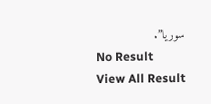سوريا”.
No Result
View All Result